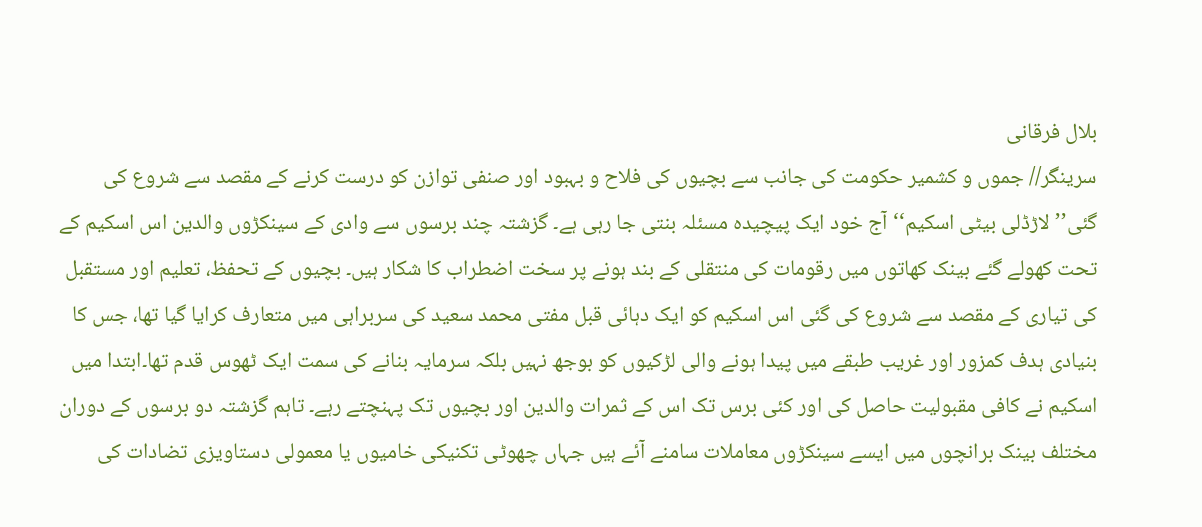بلال فرقانی
سرینگر// جموں و کشمیر حکومت کی جانب سے بچیوں کی فلاح و بہبود اور صنفی توازن کو درست کرنے کے مقصد سے شروع کی گئی’’لاڑڈلی بیٹی اسکیم‘‘آج خود ایک پیچیدہ مسئلہ بنتی جا رہی ہے۔ گزشتہ چند برسوں سے وادی کے سینکڑوں والدین اس اسکیم کے تحت کھولے گئے بینک کھاتوں میں رقومات کی منتقلی کے بند ہونے پر سخت اضطراب کا شکار ہیں۔ بچیوں کے تحفظ، تعلیم اور مستقبل کی تیاری کے مقصد سے شروع کی گئی اس اسکیم کو ایک دہائی قبل مفتی محمد سعید کی سربراہی میں متعارف کرایا گیا تھا، جس کا بنیادی ہدف کمزور اور غریب طبقے میں پیدا ہونے والی لڑکیوں کو بوجھ نہیں بلکہ سرمایہ بنانے کی سمت ایک ٹھوس قدم تھا۔ابتدا میں اسکیم نے کافی مقبولیت حاصل کی اور کئی برس تک اس کے ثمرات والدین اور بچیوں تک پہنچتے رہے۔ تاہم گزشتہ دو برسوں کے دوران مختلف بینک برانچوں میں ایسے سینکڑوں معاملات سامنے آئے ہیں جہاں چھوٹی تکنیکی خامیوں یا معمولی دستاویزی تضادات کی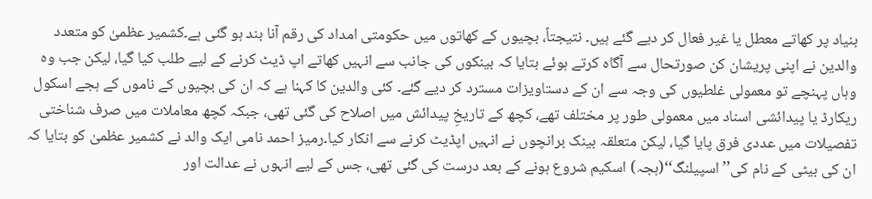بنیاد پر کھاتے معطل یا غیر فعال کر دیے گئے ہیں۔ نتیجتاً، بچیوں کے کھاتوں میں حکومتی امداد کی رقم آنا بند ہو گئی ہے۔کشمیر عظمیٰ کو متعدد والدین نے اپنی پریشان کن صورتحال سے آگاہ کرتے ہوئے بتایا کہ بینکوں کی جانب سے انہیں کھاتے اپ ڈیٹ کرنے کے لیے طلب کیا گیا، لیکن جب وہ وہاں پہنچے تو معمولی غلطیوں کی وجہ سے ان کے دستاویزات مسترد کر دیے گئے۔ کئی والدین کا کہنا ہے کہ ان کی بچیوں کے ناموں کے ہجے اسکول ریکارڈ یا پیدائشی اسناد میں معمولی طور پر مختلف تھے، کچھ کے تاریخِ پیدائش میں اصلاح کی گئی تھی، جبکہ کچھ معاملات میں صرف شناختی تفصیلات میں عددی فرق پایا گیا، لیکن متعلقہ بینک برانچوں نے انہیں اپڈیٹ کرنے سے انکار کیا۔رمیز احمد نامی ایک والد نے کشمیر عظمیٰ کو بتایا کہ ان کی بیٹی کے نام کی’’ اسپیلنگ‘‘(ہجہ) اسکیم شروع ہونے کے بعد درست کی گئی تھی، جس کے لیے انہوں نے عدالت اور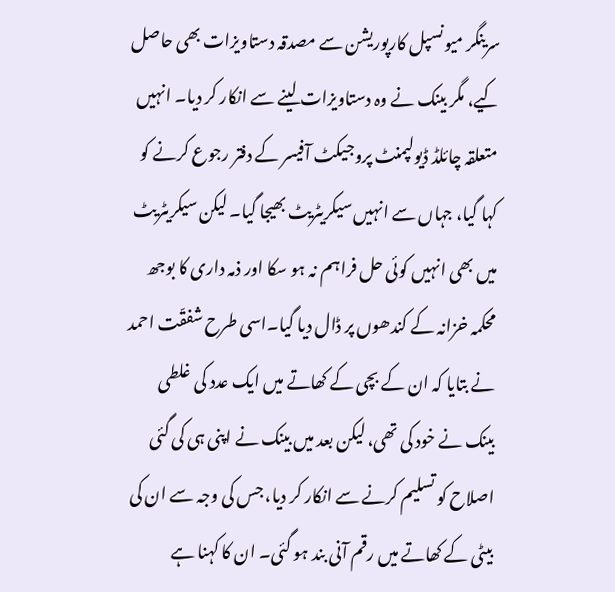سرینگر میونسپل کارپوریشن سے مصدقہ دستاویزات بھی حاصل کیے، مگر بینک نے وہ دستاویزات لینے سے انکار کر دیا۔ انہیں متعلقہ چائلڈ ڈیولپمنٹ پروجیکٹ آفیسر کے دفتر رجوع کرنے کو کہا گیا، جہاں سے انہیں سیکریٹریٹ بھیجا گیا۔ لیکن سیکریٹریٹ میں بھی انہیں کوئی حل فراہم نہ ہو سکا اور ذمہ داری کا بوجھ محکمہ خزانہ کے کندھوں پر ڈال دیا گیا۔اسی طرح شفقّت احمد نے بتایا کہ ان کے بچی کے کھاتے میں ایک عدد کی غلطی بینک نے خود کی تھی، لیکن بعد میں بینک نے اپنی ہی کی گئی اصلاح کو تسلیم کرنے سے انکار کر دیا، جس کی وجہ سے ان کی بیٹی کے کھاتے میں رقم آنی بند ہو گئی۔ ان کا کہنا ہے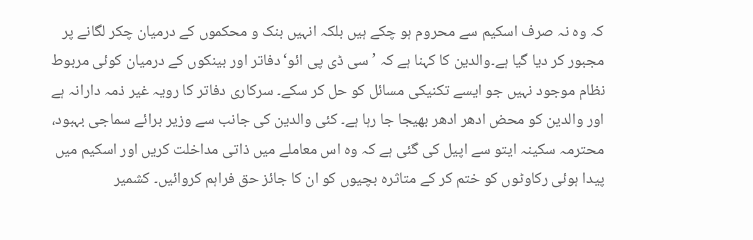کہ وہ نہ صرف اسکیم سے محروم ہو چکے ہیں بلکہ انہیں بنک و محکموں کے درمیان چکر لگانے پر مجبور کر دیا گیا ہے۔والدین کا کہنا ہے کہ ’سی ڈی پی ائو‘دفاتر اور بینکوں کے درمیان کوئی مربوط نظام موجود نہیں جو ایسے تکنیکی مسائل کو حل کر سکے۔ سرکاری دفاتر کا رویہ غیر ذمہ دارانہ ہے اور والدین کو محض ادھر ادھر بھیجا جا رہا ہے۔ کئی والدین کی جانب سے وزیر برائے سماجی بہبود، محترمہ سکینہ ایتو سے اپیل کی گئی ہے کہ وہ اس معاملے میں ذاتی مداخلت کریں اور اسکیم میں پیدا ہوئی رکاوٹوں کو ختم کر کے متاثرہ بچیوں کو ان کا جائز حق فراہم کروائیں۔ کشمیر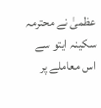عظمیٰ نے محترمہ سکینہ ایتو سے اس معاملے پر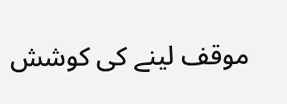موقف لینے کی کوشش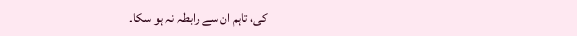کی، تاہم ان سے رابطہ نہ ہو سکا۔